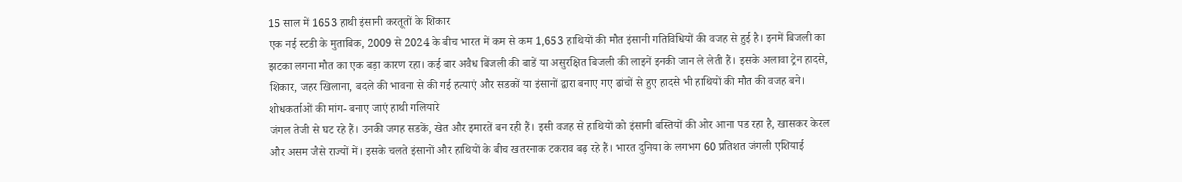15 साल में 1653 हाथी इंसानी करतूतों के शिकार
एक नई स्टडी के मुताबिक, 2009 से 2024 के बीच भारत में कम से कम 1,653 हाथियों की मौत इंसानी गतिविधियों की वजह से हुई है। इनमें बिजली का झटका लगना मौत का एक बड़ा कारण रहा। कई बार अवैध बिजली की बाडें या असुरक्षित बिजली की लाइनें इनकी जान ले लेती हैं। इसके अलावा ट्रेन हादसे, शिकार, जहर खिलाना, बदले की भावना से की गई हत्याएं और सडकों या इंसानों द्वारा बनाए गए ढांचों से हुए हादसे भी हाथियों की मौत की वजह बने।
शोधकर्ताओं की मांग- बनाए जाएं हाथी गलियारे
जंगल तेजी से घट रहे हैं। उनकी जगह सडकें, खेत और इमारतें बन रही हैं। इसी वजह से हाथियों को इंसानी बस्तियों की ओर आना पड रहा है, खासकर केरल और असम जैसे राज्यों में। इसके चलते इंसानों और हाथियों के बीच खतरनाक टकराव बढ़ रहे हैं। भारत दुनिया के लगभग 60 प्रतिशत जंगली एशियाई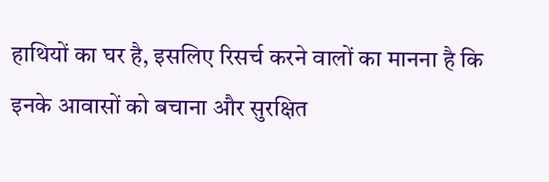हाथियों का घर है, इसलिए रिसर्च करने वालों का मानना है कि इनके आवासों को बचाना और सुरक्षित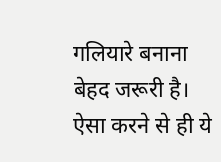गलियारे बनाना बेहद जरूरी है। ऐसा करने से ही ये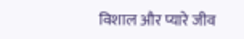विशाल और प्यारे जीव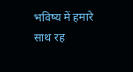भविष्य में हमारे साथ रह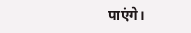पाएंगे।